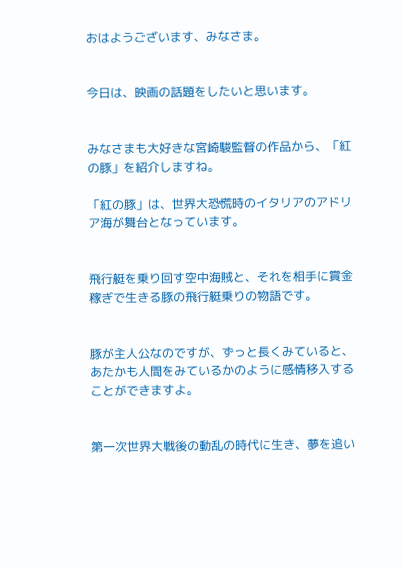おはようございます、みなさま。


今日は、映画の話題をしたいと思います。


みなさまも大好きな宮崎駿監督の作品から、「紅の豚」を紹介しますね。

「紅の豚」は、世界大恐慌時のイタリアのアドリア海が舞台となっています。


飛行艇を乗り回す空中海賊と、それを相手に賞金稼ぎで生きる豚の飛行艇乗りの物語です。


豚が主人公なのですが、ずっと長くみていると、あたかも人間をみているかのように感情移入することができますよ。


第一次世界大戦後の動乱の時代に生き、夢を追い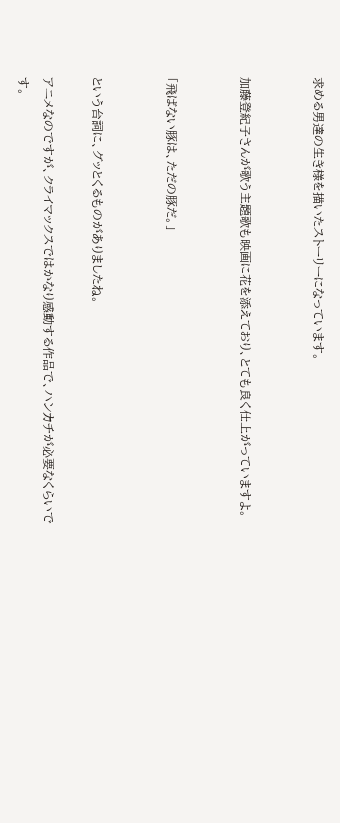求める男達の生き様を描いたストーリーになっています。


加藤登紀子さんが歌う主題歌も映画に花を添えており、とても良く仕上がっていますよ。


「飛ばない豚は、ただの豚だ。」


という台詞に、グッとくるものがありましたね。

アニメなのですが、クライマックスではかなり感動する作品で、ハンカチが必要なくらいです。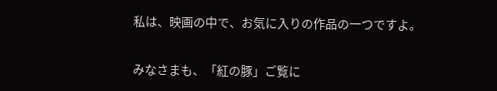私は、映画の中で、お気に入りの作品の一つですよ。


みなさまも、「紅の豚」ご覧に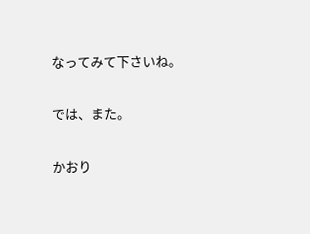なってみて下さいね。


では、また。


かおり